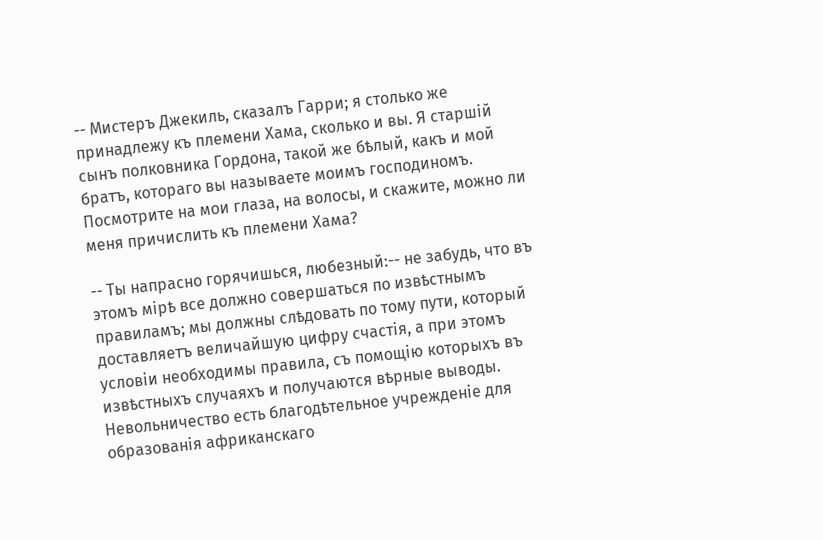-- Мистеръ Джекиль, сказалъ Гарри; я столько же принадлежу къ племени Хама, сколько и вы. Я старшій сынъ полковника Гордона, такой же бѣлый, какъ и мой братъ, котораго вы называете моимъ господиномъ. Посмотрите на мои глаза, на волосы, и скажите, можно ли меня причислить къ племени Хама?

-- Ты напрасно горячишься, любезный:-- не забудь, что въ этомъ мірѣ все должно совершаться по извѣстнымъ правиламъ; мы должны слѣдовать по тому пути, который доставляетъ величайшую цифру счастія, а при этомъ условіи необходимы правила, съ помощію которыхъ въ извѣстныхъ случаяхъ и получаются вѣрные выводы. Невольничество есть благодѣтельное учрежденіе для образованія африканскаго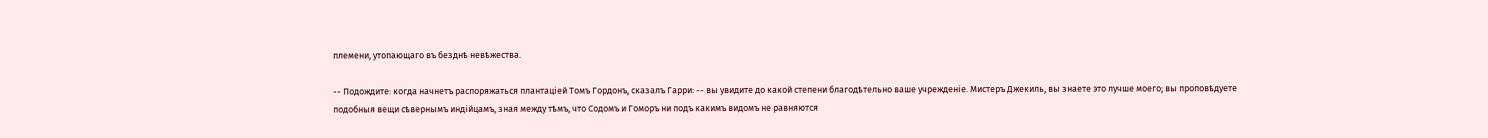племени, утопающаго въ безднѣ невѣжества.

-- Подождите: когда начнетъ распоряжаться плантаціей Томъ Гордонъ, сказалъ Гарри: -- вы увидите до какой степени благодѣтельно ваше учрежденіе. Мистеръ Джекиль, вы знаете это лучше моего; вы проповѣдуете подобныя вещи сѣвернымъ индійцамъ, зная между тѣмъ, что Содомъ и Гоморъ ни подъ какимъ видомъ не равняются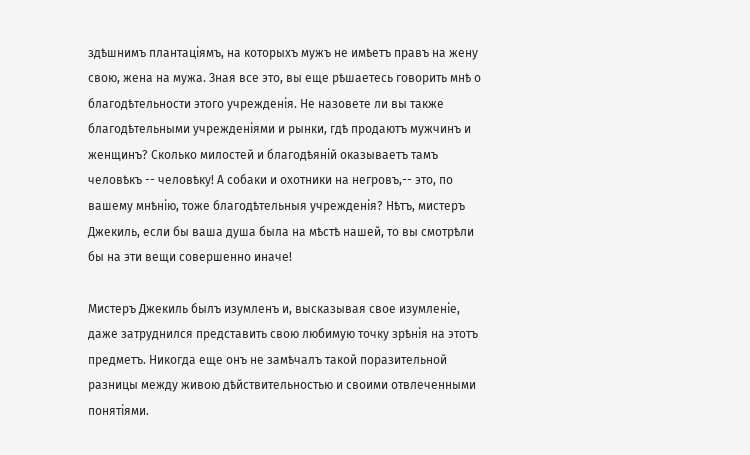здѣшнимъ плантаціямъ, на которыхъ мужъ не имѣетъ правъ на жену свою, жена на мужа. Зная все это, вы еще рѣшаетесь говорить мнѣ о благодѣтельности этого учрежденія. Не назовете ли вы также благодѣтельными учрежденіями и рынки, гдѣ продаютъ мужчинъ и женщинъ? Сколько милостей и благодѣяній оказываетъ тамъ человѣкъ -- человѣку! А собаки и охотники на негровъ,-- это, по вашему мнѣнію, тоже благодѣтельныя учрежденія? Нѣтъ, мистеръ Джекиль, если бы ваша душа была на мѣстѣ нашей, то вы смотрѣли бы на эти вещи совершенно иначе!

Мистеръ Джекиль былъ изумленъ и, высказывая свое изумленіе, даже затруднился представить свою любимую точку зрѣнія на этотъ предметъ. Никогда еще онъ не замѣчалъ такой поразительной разницы между живою дѣйствительностью и своими отвлеченными понятіями.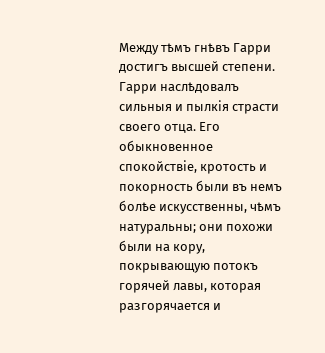Между тѣмъ гнѣвъ Гарри достигъ высшей степени. Гарри наслѣдовалъ сильныя и пылкія страсти своего отца. Его обыкновенное спокойствіе, кротость и покорность были въ немъ болѣе искусственны, чѣмъ натуральны; они похожи были на кору, покрывающую потокъ горячей лавы, которая разгорячается и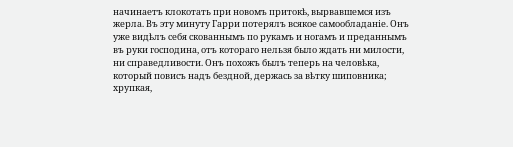начинаетъ клокотать при новомъ притокѣ, вырвавшемся изъ жерла. Въ эту минуту Гарри потерялъ всякое самообладаніе. Онъ уже видѣлъ себя скованнымъ по рукамъ и ногамъ и преданнымъ въ руки господина, отъ котораго нельзя было ждать ни милости, ни справедливости. Онъ похожъ былъ теперь на человѣка, который повисъ надъ бездной, держась за вѣтку шиповника; хрупкая,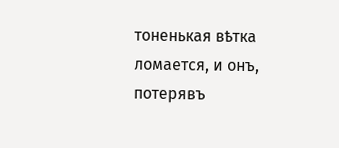тоненькая вѣтка ломается, и онъ, потерявъ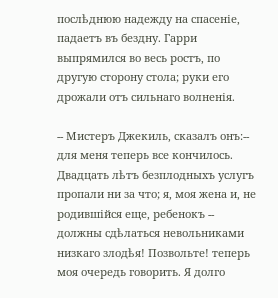послѣднюю надежду на спасеніе, падаетъ въ бездну. Гарри выпрямился во весь ростъ, по другую сторону стола; руки его дрожали отъ сильнаго волненія.

-- Мистеръ Джекиль, сказалъ онъ:-- для меня теперь все кончилось. Двадцать лѣтъ безплодныхъ услугъ пропали ни за что; я, моя жена и, не родившійся еще, ребенокъ -- должны сдѣлаться невольниками низкаго злодѣя! Позвольте! теперь моя очередь говорить. Я долго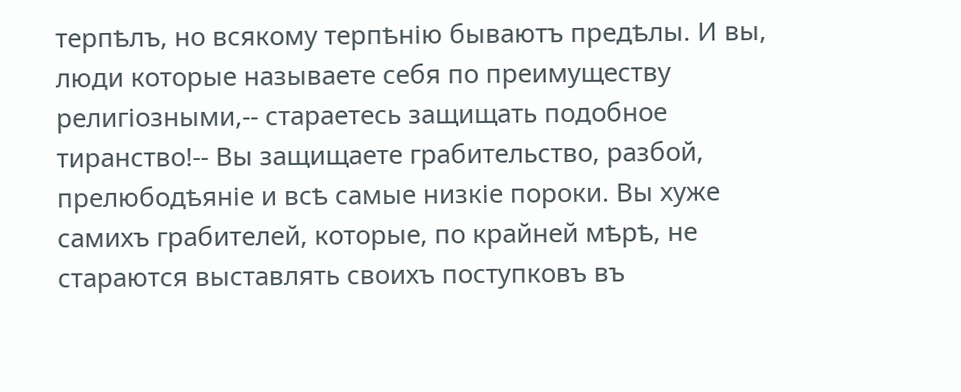терпѣлъ, но всякому терпѣнію бываютъ предѣлы. И вы, люди которые называете себя по преимуществу религіозными,-- стараетесь защищать подобное тиранство!-- Вы защищаете грабительство, разбой, прелюбодѣяніе и всѣ самые низкіе пороки. Вы хуже самихъ грабителей, которые, по крайней мѣрѣ, не стараются выставлять своихъ поступковъ въ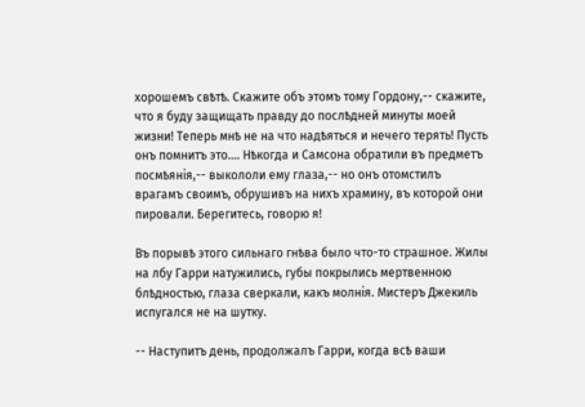хорошемъ свѣтѣ. Скажите объ этомъ тому Гордону,-- скажите, что я буду защищать правду до послѣдней минуты моей жизни! Теперь мнѣ не на что надѣяться и нечего терять! Пусть онъ помнитъ это.... Нѣкогда и Самсона обратили въ предметъ посмѣянія,-- выкололи ему глаза,-- но онъ отомстилъ врагамъ своимъ, обрушивъ на нихъ храмину, въ которой они пировали. Берегитесь, говорю я!

Въ порывѣ этого сильнаго гнѣва было что-то страшное. Жилы на лбу Гарри натужились, губы покрылись мертвенною блѣдностью, глаза сверкали, какъ молнія. Мистеръ Джекиль испугался не на шутку.

-- Наступитъ день, продолжалъ Гарри, когда всѣ ваши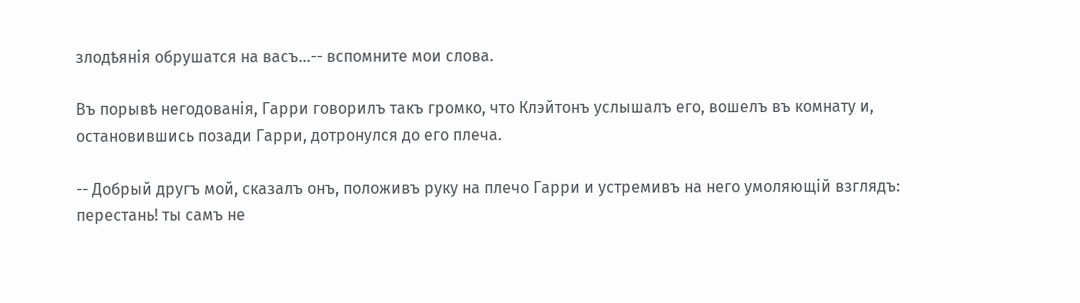злодѣянія обрушатся на васъ...-- вспомните мои слова.

Въ порывѣ негодованія, Гарри говорилъ такъ громко, что Клэйтонъ услышалъ его, вошелъ въ комнату и, остановившись позади Гарри, дотронулся до его плеча.

-- Добрый другъ мой, сказалъ онъ, положивъ руку на плечо Гарри и устремивъ на него умоляющій взглядъ: перестань! ты самъ не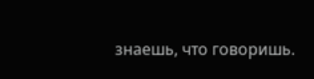знаешь, что говоришь.